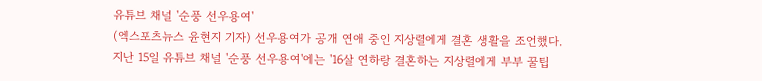유튜브 채널 '순풍 선우용여'
(엑스포츠뉴스 윤현지 기자) 선우용여가 공개 연애 중인 지상렬에게 결혼 생활을 조언했다.
지난 15일 유튜브 채널 '순풍 선우용여'에는 '16살 연하랑 결혼하는 지상렬에게 부부 꿀팁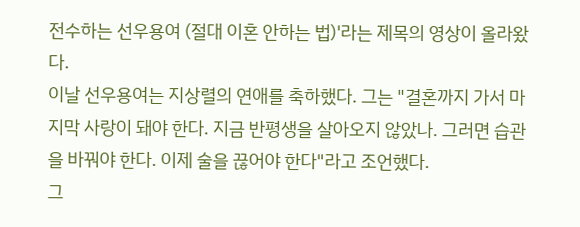전수하는 선우용여 (절대 이혼 안하는 법)'라는 제목의 영상이 올라왔다.
이날 선우용여는 지상렬의 연애를 축하했다. 그는 "결혼까지 가서 마지막 사랑이 돼야 한다. 지금 반평생을 살아오지 않았나. 그러면 습관을 바꿔야 한다. 이제 술을 끊어야 한다"라고 조언했다.
그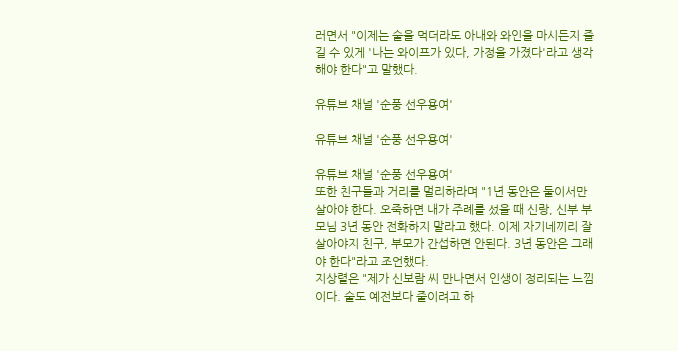러면서 "이제는 술을 먹더라도 아내와 와인을 마시든지 즐길 수 있게 '나는 와이프가 있다, 가정을 가졌다'라고 생각해야 한다"고 말했다.

유튜브 채널 '순풍 선우용여'

유튜브 채널 '순풍 선우용여'

유튜브 채널 '순풍 선우용여'
또한 친구들과 거리를 멀리하라며 "1년 동안은 둘이서만 살아야 한다. 오죽하면 내가 주례를 섰을 때 신랑, 신부 부모님 3년 동안 전화하지 말라고 했다. 이제 자기네끼리 잘 살아야지 친구, 부모가 간섭하면 안된다. 3년 동안은 그래야 한다"라고 조언했다.
지상렬은 "제가 신보람 씨 만나면서 인생이 정리되는 느낌이다. 술도 예전보다 줄이려고 하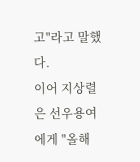고"라고 말했다.
이어 지상렬은 선우용여에게 "올해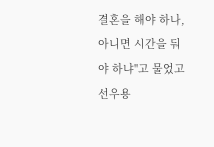결혼을 해야 하나, 아니면 시간을 둬야 하냐"고 물었고 선우용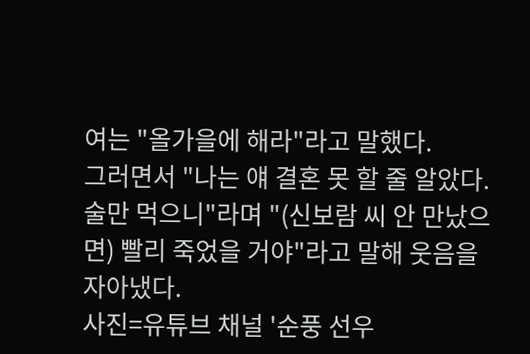여는 "올가을에 해라"라고 말했다.
그러면서 "나는 얘 결혼 못 할 줄 알았다. 술만 먹으니"라며 "(신보람 씨 안 만났으면) 빨리 죽었을 거야"라고 말해 웃음을 자아냈다.
사진=유튜브 채널 '순풍 선우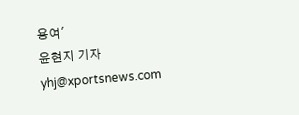용여'
윤현지 기자 yhj@xportsnews.com